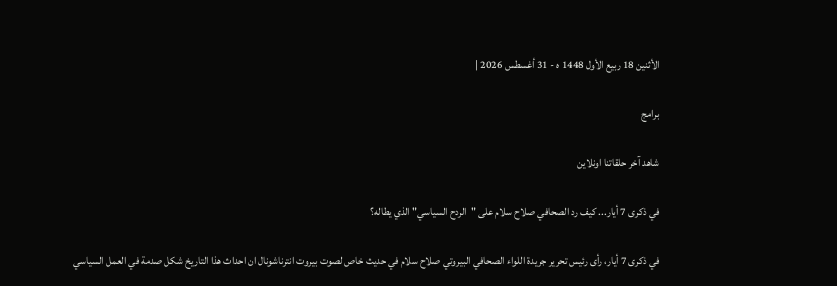الأثنين 18 ربيع الأول 1448 ه - 31 أغسطس 2026 |

برامج

شاهد آخر حلقاتنا اونلاين

في ذكرى 7 أيار... كيف رد الصحافي صلاح سلام على "الردح السياسي" الذي يطاله؟

في ذكرى 7 أيار، رأى رئيس تحرير جريدة اللواء الصحافي البيروتي صلاح سلام في حديث خاص لصوت بيروت انترناشونال ان احداث هذا التاريخ شكل صدمة في العمل السياسي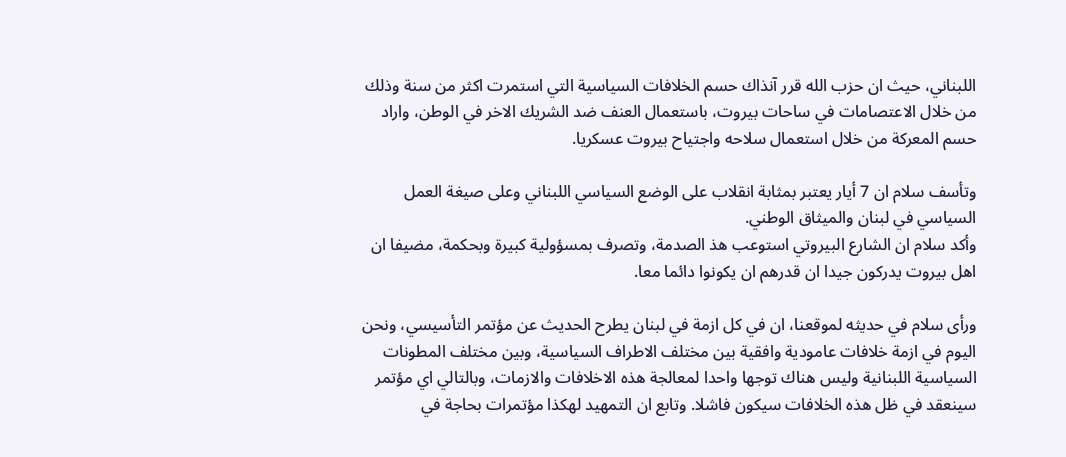اللبناني، حيث ان حزب الله قرر آنذاك حسم الخلافات السياسية التي استمرت اكثر من سنة وذلك من خلال الاعتصامات في ساحات بيروت، باستعمال العنف ضد الشريك الاخر في الوطن، واراد حسم المعركة من خلال استعمال سلاحه واجتياح بيروت عسكريا.

وتأسف سلام ان 7 أيار يعتبر بمثابة انقلاب على الوضع السياسي اللبناني وعلى صيغة العمل السياسي في لبنان والميثاق الوطني.
وأكد سلام ان الشارع البيروتي استوعب هذ الصدمة، وتصرف بمسؤولية كبيرة وبحكمة، مضيفا ان اهل بيروت يدركون جيدا ان قدرهم ان يكونوا دائما معا.

ورأى سلام في حديثه لموقعنا، ان في كل ازمة في لبنان يطرح الحديث عن مؤتمر التأسيسي، ونحن اليوم في ازمة خلافات عامودية وافقية بين مختلف الاطراف السياسية، وبين مختلف المطونات السياسية اللبنانية وليس هناك توجها واحدا لمعالجة هذه الاخلافات والازمات، وبالتالي اي مؤتمر سينعقد في ظل هذه الخلافات سيكون فاشلا. وتابع ان التمهيد لهكذا مؤتمرات بحاجة في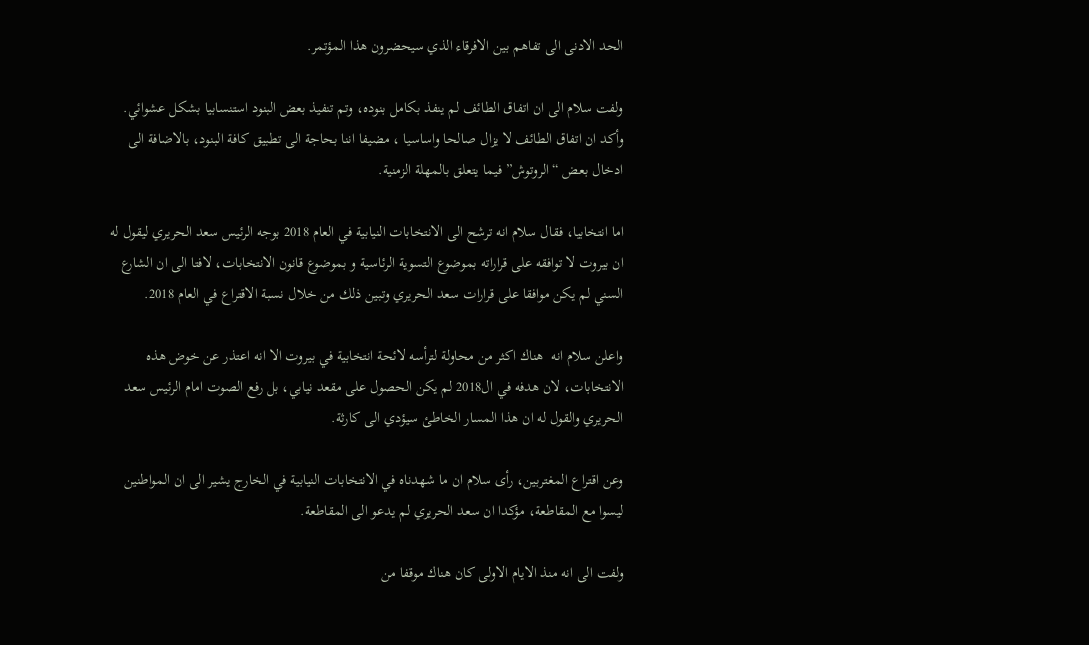الحد الادنى الى تفاهم بين الافرقاء الذي سيحضرون هذا المؤتمر.

ولفت سلام الى ان اتفاق الطائف لم ينفذ بكامل بنوده، وتم تنفيذ بعض البنود استنسابيا بشكل عشوائي. وأكد ان اتفاق الطائف لا يزال صالحا واساسيا ، مضيفا اننا بحاجة الى تطبيق كافة البنود، بالاضافة الى ادخال بعض “الروتوش” فيما يتعلق بالمهلة الزمنية.

اما انتخابيا، فقال سلام انه ترشح الى الانتخابات النيابية في العام 2018 بوجه الرئيس سعد الحريري ليقول له ان بيروت لا توافقه على قراراته بموضوع التسوية الرئاسية و بموضوع قانون الانتخابات، لافتا الى ان الشارع السني لم يكن موافقا على قرارات سعد الحريري وتبين ذلك من خلال نسبة الاقتراع في العام 2018.

واعلن سلام انه  هناك اكثر من محاولة لترأسه لائحة انتخابية في بيروت الا انه اعتذر عن خوض هذه الانتخابات، لان هدفه في ال2018 لم يكن الحصول على مقعد نيابي، بل رفع الصوت امام الرئيس سعد الحريري والقول له ان هذا المسار الخاطئ سيؤدي الى كارثة.

وعن اقتراع المغتربين، رأى سلام ان ما شهدناه في الانتخابات النيابية في الخارج يشير الى ان المواطنين ليسوا مع المقاطعة، مؤكدا ان سعد الحريري لم يدعو الى المقاطعة.

ولفت الى انه منذ الايام الاولى كان هناك موقفا من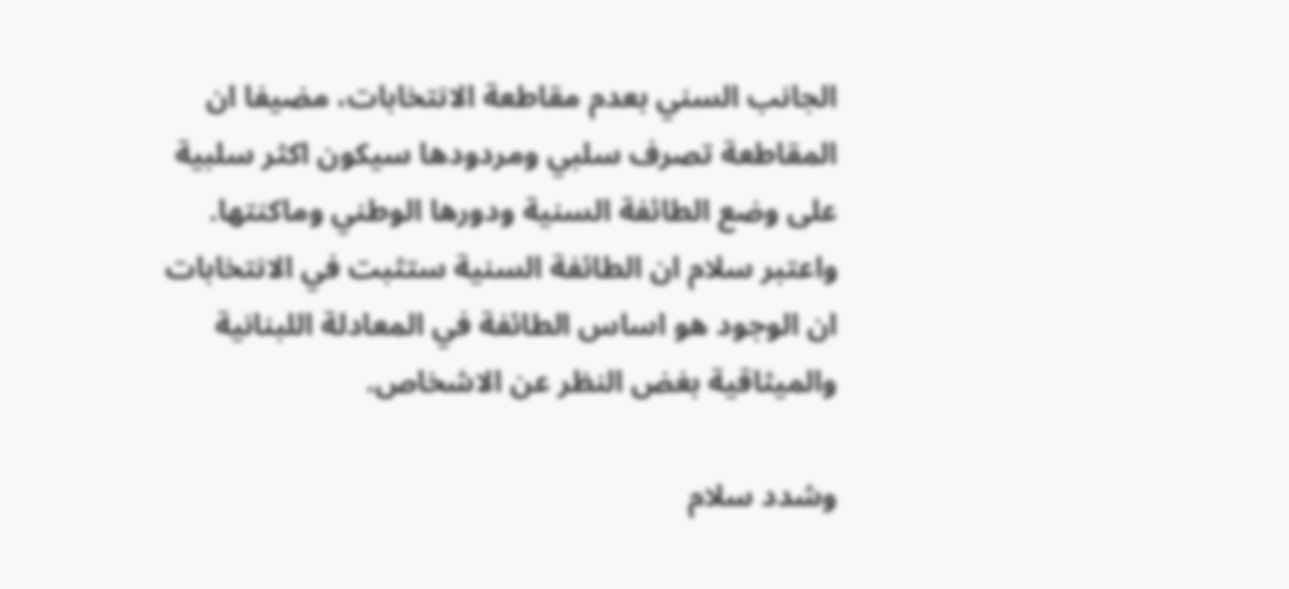الجانب السني بعدم مقاطعة الانتخابات، مضيفا ان المقاطعة تصرف سلبي ومردودها سيكون اكثر سلبية على وضع الطائفة السنية ودورها الوطني وماكنتها. واعتبر سلام ان الطائفة السنية ستثبت في الانتخابات ان الوجود هو اساس الطائفة في المعادلة اللبنانية والميثاقية بغض النظر عن الاشخاص.

وشدد سلام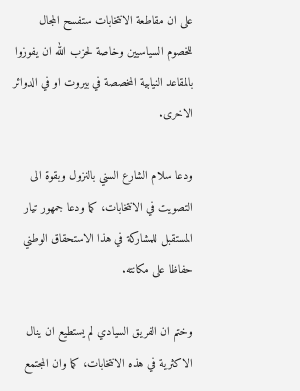على ان مقاطعة الانتخابات ستفسح المجال للخصوم السياسيين وخاصة لحزب الله ان يفوزوا بالمقاعد النيابية المخصصة في بيروت او في الدوائر الاخرى.

ودعا سلام الشارع السني بالنزول وبقوة الى التصويت في الانتخابات، كما ودعا جمهور تيار المستقبل للمشاركة في هذا الاستحقاق الوطني حفاظا على مكانته.

وختم ان الفريق السيادي لم يستطيع ان ينال الاكثرية في هذه الانتخابات، كما وان المجتمع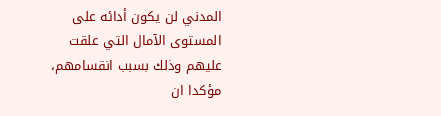المدني لن يكون أدائه على المستوى الآمال التي علقت عليهم وذلك بسبب انقسامهم، مؤكدا ان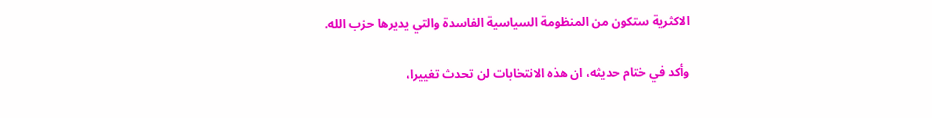الاكثرية ستكون من المنظومة السياسية الفاسدة والتي يديرها حزب الله.

وأكد في ختام حديثه، ان هذه الانتخابات لن تحدث تغييرا،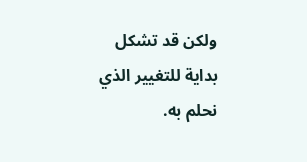ولكن قد تشكل بداية للتغيير الذي نحلم به.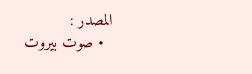المصدر :
  • صوت بيروت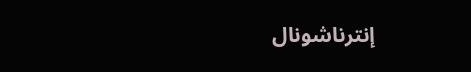إنترناشونال